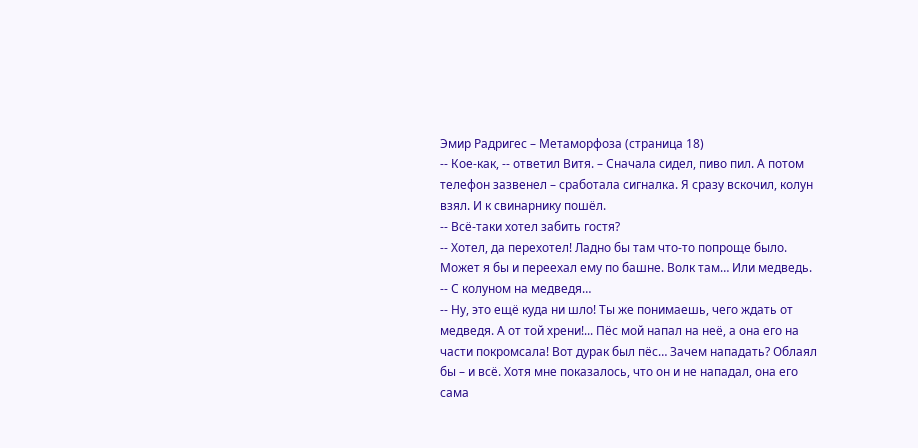Эмир Радригес – Метаморфоза (страница 18)
-- Кое-как, -- ответил Витя. – Сначала сидел, пиво пил. А потом телефон зазвенел – сработала сигналка. Я сразу вскочил, кoлун взял. И к свинарнику пошёл.
-- Всё-таки хотел забить гостя?
-- Хотел, да перехотел! Ладно бы там что-то попроще было. Может я бы и переехал ему по башне. Волк там… Или медведь.
-- С колуном на медведя…
-- Ну, это ещё куда ни шло! Ты же понимаешь, чего ждать от медведя. А от той хрени!... Пёс мой напал на неё, а она его на части покромсала! Вот дурак был пёс… Зачем нападать? Облаял бы – и всё. Хотя мне показалось, что он и не нападал, она его сама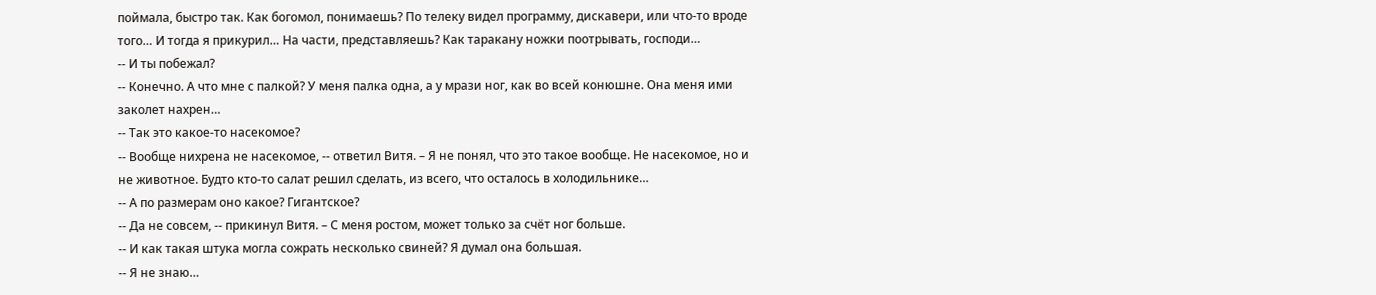поймала, быстро так. Как богомол, понимаешь? По телеку видел программу, дискавери, или что-то вроде того… И тогда я прикурил… На части, представляешь? Как таракану ножки поотрывать, господи…
-- И ты побежал?
-- Конечно. А что мне с палкой? У меня палка одна, а у мрази ног, как во всей конюшне. Она меня ими заколет нахрен…
-- Так это какое-то насекомое?
-- Вообще нихрена не насекомое, -- ответил Витя. – Я не понял, что это такое вообще. Не насекомое, но и не животное. Будто кто-то салат решил сделать, из всего, что осталось в холодильнике…
-- А по размерам оно какое? Гигантское?
-- Да не совсем, -- прикинул Витя. – С меня ростом, может только за счёт ног больше.
-- И как такая штука могла сожрать несколько свиней? Я думал она большая.
-- Я не знаю…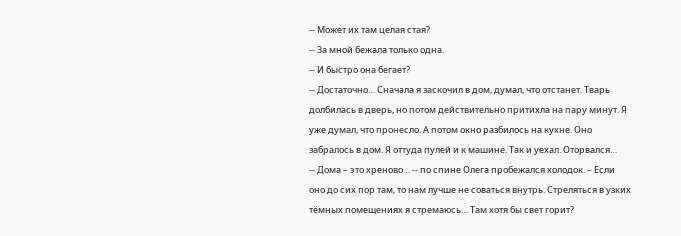-- Может их там целая стая?
-- За мной бежала только одна.
-- И быстро она бегает?
-- Достаточно… Сначала я заскочил в дом, думал, что отстанет. Тварь долбилась в дверь, но потом действительно притихла на пару минут. Я уже думал, что пронесло. А потом окно разбилось на кухне. Оно забралось в дом. Я оттуда пулей и к машине. Так и уехал. Оторвался…
-- Дома – это хреново… -- по спине Олега пробежался холодок. – Если оно до сих пор там, то нам лучше не соваться внутрь. Стреляться в узких тёмных помещениях я стремаюсь… Там хотя бы свет горит?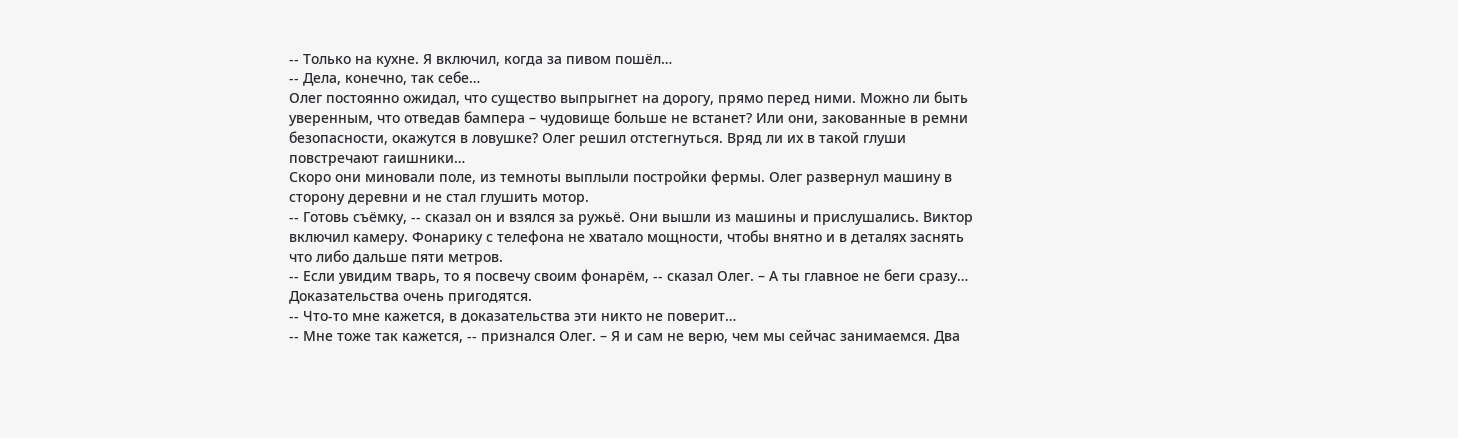-- Только на кухне. Я включил, когда за пивом пошёл…
-- Дела, конечно, так себе…
Олег постоянно ожидал, что существо выпрыгнет на дорогу, прямо перед ними. Можно ли быть уверенным, что отведав бампера – чудовище больше не встанет? Или они, закованные в ремни безопасности, окажутся в ловушке? Олег решил отстегнуться. Вряд ли их в такой глуши повстречают гаишники…
Скоро они миновали поле, из темноты выплыли постройки фермы. Олег развернул машину в сторону деревни и не стал глушить мотор.
-- Готовь съёмку, -- сказал он и взялся за ружьё. Они вышли из машины и прислушались. Виктор включил камеру. Фонарику с телефона не хватало мощности, чтобы внятно и в деталях заснять что либо дальше пяти метров.
-- Если увидим тварь, то я посвечу своим фонарём, -- сказал Олег. – А ты главное не беги сразу… Доказательства очень пригодятся.
-- Что-то мне кажется, в доказательства эти никто не поверит…
-- Мне тоже так кажется, -- признался Олег. – Я и сам не верю, чем мы сейчас занимаемся. Два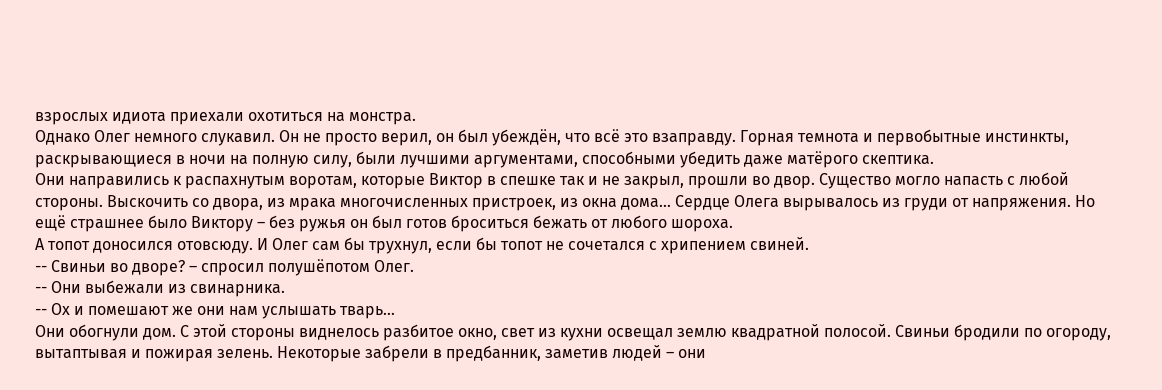взрослых идиота приехали охотиться на монстра.
Однако Олег немного слукавил. Он не просто верил, он был убеждён, что всё это взаправду. Горная темнота и первобытные инстинкты, раскрывающиеся в ночи на полную силу, были лучшими аргументами, способными убедить даже матёрого скептика.
Они направились к распахнутым воротам, которые Виктор в спешке так и не закрыл, прошли во двор. Существо могло напасть с любой стороны. Выскочить со двора, из мрака многочисленных пристроек, из окна дома… Сердце Олега вырывалось из груди от напряжения. Но ещё страшнее было Виктору – без ружья он был готов броситься бежать от любого шороха.
А топот доносился отовсюду. И Олег сам бы трухнул, если бы топот не сочетался с хрипением свиней.
-- Свиньи во дворе? – спросил полушёпотом Олег.
-- Они выбежали из свинарника.
-- Ох и помешают же они нам услышать тварь…
Они обогнули дом. С этой стороны виднелось разбитое окно, свет из кухни освещал землю квадратной полосой. Свиньи бродили по огороду, вытаптывая и пожирая зелень. Некоторые забрели в предбанник, заметив людей – они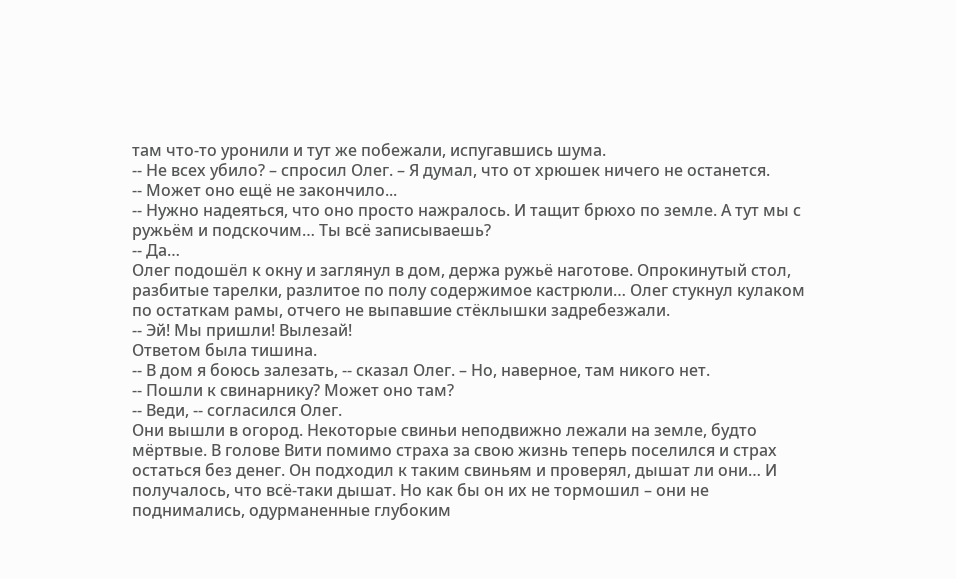там что-то уронили и тут же побежали, испугавшись шума.
-- Не всех убило? – спросил Олег. – Я думал, что от хрюшек ничего не останется.
-- Может оно ещё не закончило...
-- Нужно надеяться, что оно просто нажралось. И тащит брюхо по земле. А тут мы с ружьём и подскочим… Ты всё записываешь?
-- Да…
Олег подошёл к окну и заглянул в дом, держа ружьё наготове. Опрокинутый стол, разбитые тарелки, разлитое по полу содержимое кастрюли… Олег стукнул кулаком по остаткам рамы, отчего не выпавшие стёклышки задребезжали.
-- Эй! Мы пришли! Вылезай!
Ответом была тишина.
-- В дом я боюсь залезать, -- сказал Олег. – Но, наверное, там никого нет.
-- Пошли к свинарнику? Может оно там?
-- Веди, -- согласился Олег.
Они вышли в огород. Некоторые свиньи неподвижно лежали на земле, будто мёртвые. В голове Вити помимо страха за свою жизнь теперь поселился и страх остаться без денег. Он подходил к таким свиньям и проверял, дышат ли они… И получалось, что всё-таки дышат. Но как бы он их не тормошил – они не поднимались, одурманенные глубоким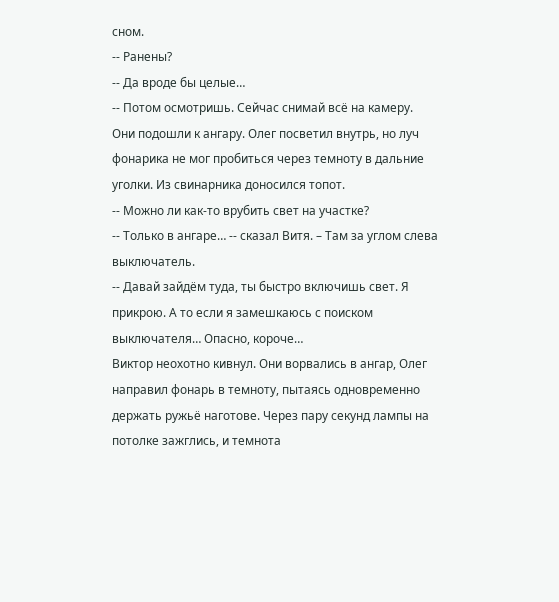сном.
-- Ранены?
-- Да вроде бы целые…
-- Потом осмотришь. Сейчас снимай всё на камеру.
Они подошли к ангару. Олег посветил внутрь, но луч фонарика не мог пробиться через темноту в дальние уголки. Из свинарника доносился топот.
-- Можно ли как-то врубить свет на участке?
-- Только в ангаре… -- сказал Витя. – Там за углом слева выключатель.
-- Давай зайдём туда, ты быстро включишь свет. Я прикрою. А то если я замешкаюсь с поиском выключателя… Опасно, короче…
Виктор неохотно кивнул. Они ворвались в ангар, Олег направил фонарь в темноту, пытаясь одновременно держать ружьё наготове. Через пару секунд лампы на потолке зажглись, и темнота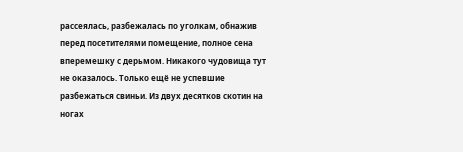рассеялась, разбежалась по уголкам, обнажив перед посетителями помещение, полное сена вперемешку с дерьмом. Никакого чудовища тут не оказалось. Только ещё не успевшие разбежаться свиньи. Из двух десятков скотин на ногах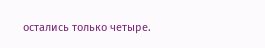остались только четыре.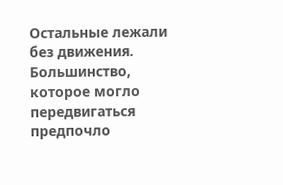Остальные лежали без движения. Большинство, которое могло передвигаться предпочло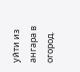уйти из ангара в огород.